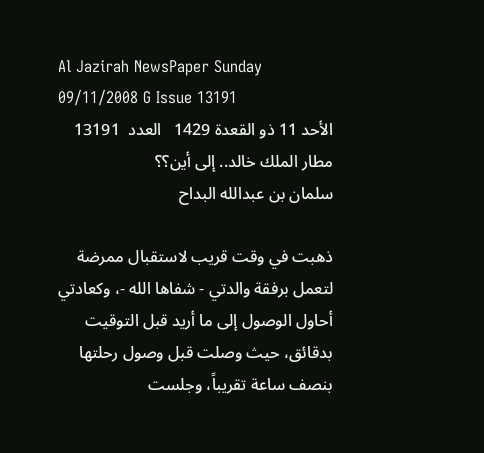Al Jazirah NewsPaper Sunday  09/11/2008 G Issue 13191
الأحد 11 ذو القعدة 1429   العدد  13191
مطار الملك خالد.. إلى أين؟؟
سلمان بن عبدالله البداح

ذهبت في وقت قريب لاستقبال ممرضة لتعمل برفقة والدتي - شفاها الله -، وكعادتي أحاول الوصول إلى ما أريد قبل التوقيت بدقائق، حيث وصلت قبل وصول رحلتها بنصف ساعة تقريباً، وجلست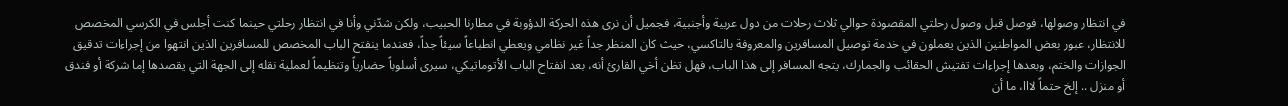في انتظار وصولها، فوصل قبل وصول رحلتي المقصودة حوالي ثلاث رحلات من دول عربية وأجنبية، فجميل أن نرى هذه الحركة الدؤوبة في مطارنا الحبيب، ولكن شدّني وأنا في انتظار رحلتي حينما كنت أجلس في الكرسي المخصص للانتظار، عبور بعض المواطنين الذين يعملون في خدمة توصيل المسافرين والمعروفة بالتاكسي، حيث كان المنظر جداً غير نظامي ويعطي انطباعاً سيئاً جداً، فعندما ينفتح الباب المخصص للمسافرين الذين انتهوا من إجراءات تدقيق الجوازات والختم، وبعدها إجراءات تفتيش الحقائب والجمارك، يتجه المسافر إلى هذا الباب، فهل تظن أخي القارئ أنه، بعد انفتاح الباب الأتوماتيكي، سيرى أسلوباً حضارياً وتنظيماً لعملية نقله إلى الجهة التي يقصدها إما شركة أو فندق أو منزل .. إلخ حتماً لااا، ما أن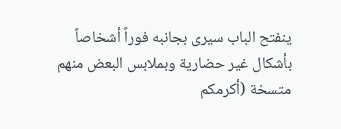ينفتح الباب سيرى بجانبه فوراً أشخاصاً بأشكال غير حضارية وبملابس البعض منهم متسخة (أكرمكم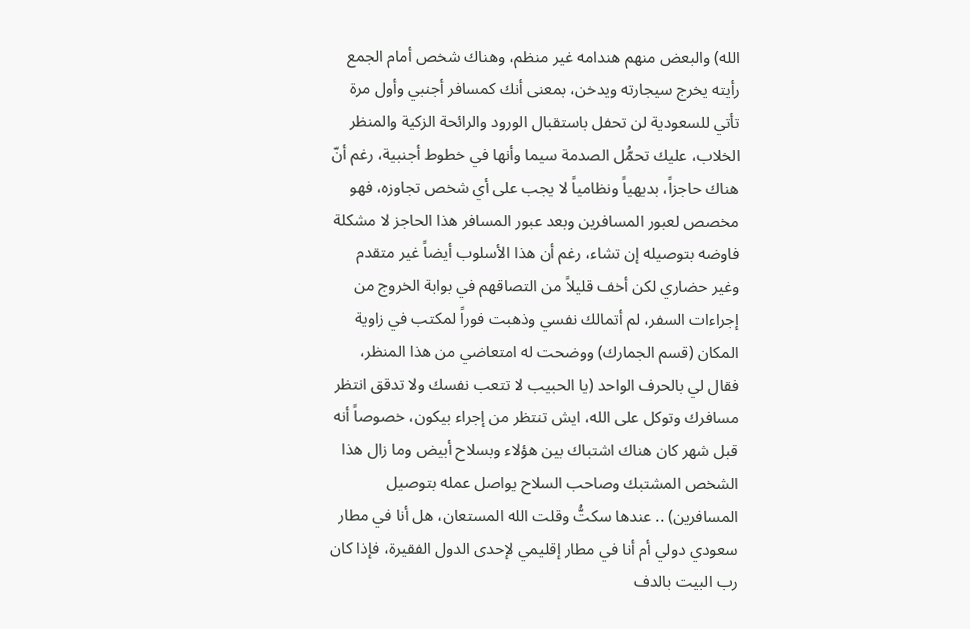الله) والبعض منهم هندامه غير منظم، وهناك شخص أمام الجمع رأيته يخرج سيجارته ويدخن، بمعنى أنك كمسافر أجنبي وأول مرة تأتي للسعودية لن تحفل باستقبال الورود والرائحة الزكية والمنظر الخلاب، عليك تحمُّل الصدمة سيما وأنها في خطوط أجنبية، رغم أنّ هناك حاجزاً، بديهياً ونظامياً لا يجب على أي شخص تجاوزه، فهو مخصص لعبور المسافرين وبعد عبور المسافر هذا الحاجز لا مشكلة فاوضه بتوصيله إن تشاء، رغم أن هذا الأسلوب أيضاً غير متقدم وغير حضاري لكن أخف قليلاً من التصاقهم في بوابة الخروج من إجراءات السفر، لم أتمالك نفسي وذهبت فوراً لمكتب في زاوية المكان (قسم الجمارك) ووضحت له امتعاضي من هذا المنظر، فقال لي بالحرف الواحد (يا الحبيب لا تتعب نفسك ولا تدقق انتظر مسافرك وتوكل على الله، ايش تنتظر من إجراء بيكون، خصوصاً أنه قبل شهر كان هناك اشتباك بين هؤلاء وبسلاح أبيض وما زال هذا الشخص المشتبك وصاحب السلاح يواصل عمله بتوصيل المسافرين) .. عندها سكتُّ وقلت الله المستعان، هل أنا في مطار سعودي دولي أم أنا في مطار إقليمي لإحدى الدول الفقيرة، فإذا كان رب البيت بالدف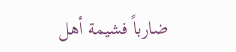ضارباً فشيمة أهل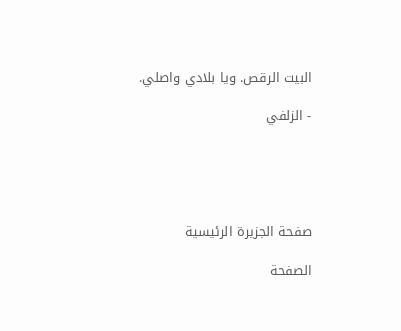البيت الرقص. ويا بلادي واصلي.

- الزلفي





صفحة الجزيرة الرئيسية

الصفحة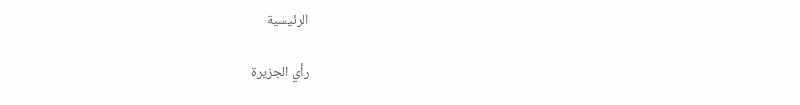الرئيسية

رأي الجزيرة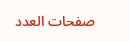صفحات العدد